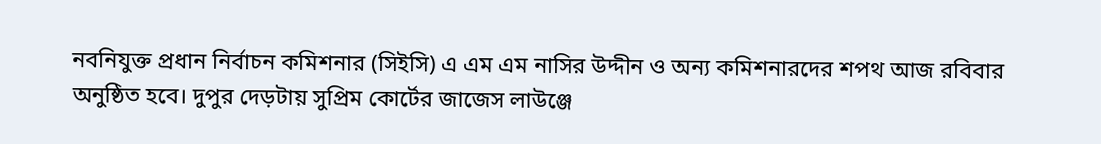নবনিযুক্ত প্রধান নির্বাচন কমিশনার (সিইসি) এ এম এম নাসির উদ্দীন ও অন্য কমিশনারদের শপথ আজ রবিবার অনুষ্ঠিত হবে। দুপুর দেড়টায় সুপ্রিম কোর্টের জাজেস লাউঞ্জে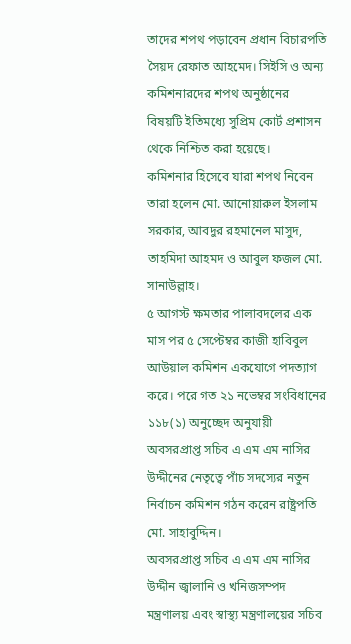তাদের শপথ পড়াবেন প্রধান বিচারপতি সৈয়দ রেফাত আহমেদ। সিইসি ও অন্য কমিশনারদের শপথ অনুষ্ঠানের বিষয়টি ইতিমধ্যে সুপ্রিম কোর্ট প্রশাসন থেকে নিশ্চিত করা হয়েছে।
কমিশনার হিসেবে যারা শপথ নিবেন তারা হলেন মো. আনোয়ারুল ইসলাম সরকার, আবদুর রহমানেল মাসুদ, তাহমিদা আহমদ ও আবুল ফজল মো. সানাউল্লাহ।
৫ আগস্ট ক্ষমতার পালাবদলের এক মাস পর ৫ সেপ্টেম্বর কাজী হাবিবুল আউয়াল কমিশন একযোগে পদত্যাগ করে। পরে গত ২১ নভেম্বর সংবিধানের ১১৮(১) অনুচ্ছেদ অনুযায়ী অবসরপ্রাপ্ত সচিব এ এম এম নাসির উদ্দীনের নেতৃত্বে পাঁচ সদস্যের নতুন নির্বাচন কমিশন গঠন করেন রাষ্ট্রপতি মো. সাহাবুদ্দিন।
অবসরপ্রাপ্ত সচিব এ এম এম নাসির উদ্দীন জ্বালানি ও খনিজসম্পদ মন্ত্রণালয় এবং স্বাস্থ্য মন্ত্রণালয়ের সচিব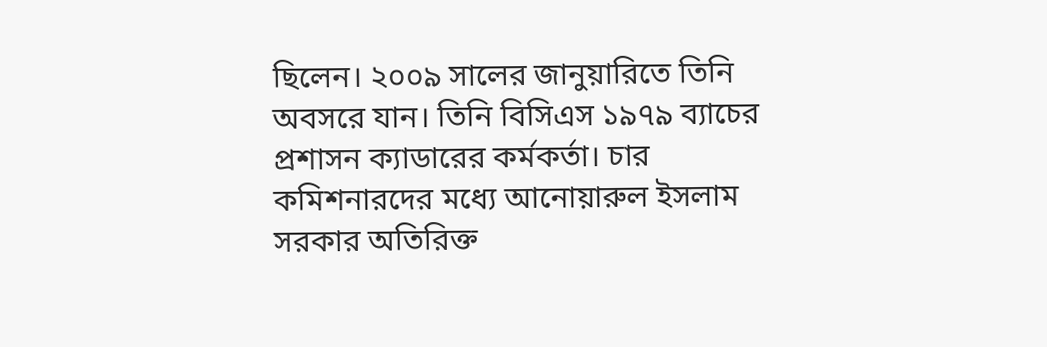ছিলেন। ২০০৯ সালের জানুয়ারিতে তিনি অবসরে যান। তিনি বিসিএস ১৯৭৯ ব্যাচের প্রশাসন ক্যাডারের কর্মকর্তা। চার কমিশনারদের মধ্যে আনোয়ারুল ইসলাম সরকার অতিরিক্ত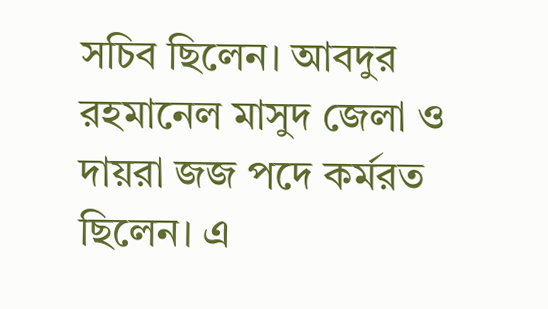সচিব ছিলেন। আবদুর রহমানেল মাসুদ জেলা ও দায়রা জজ পদে কর্মরত ছিলেন। এ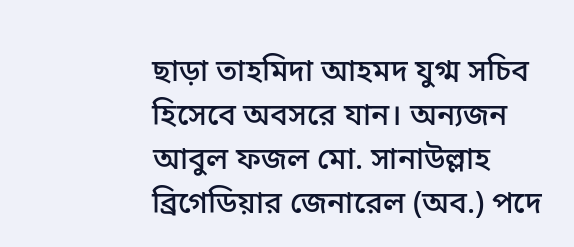ছাড়া তাহমিদা আহমদ যুগ্ম সচিব হিসেবে অবসরে যান। অন্যজন আবুল ফজল মো. সানাউল্লাহ ব্রিগেডিয়ার জেনারেল (অব.) পদে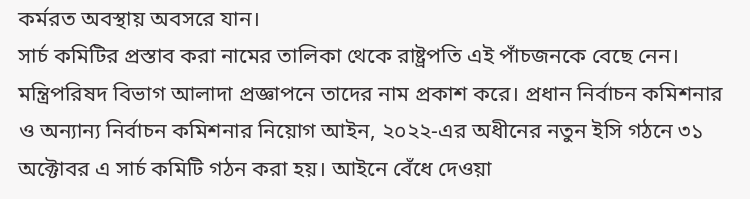কর্মরত অবস্থায় অবসরে যান।
সার্চ কমিটির প্রস্তাব করা নামের তালিকা থেকে রাষ্ট্রপতি এই পাঁচজনকে বেছে নেন। মন্ত্রিপরিষদ বিভাগ আলাদা প্রজ্ঞাপনে তাদের নাম প্রকাশ করে। প্রধান নির্বাচন কমিশনার ও অন্যান্য নির্বাচন কমিশনার নিয়োগ আইন, ২০২২-এর অধীনের নতুন ইসি গঠনে ৩১ অক্টোবর এ সার্চ কমিটি গঠন করা হয়। আইনে বেঁধে দেওয়া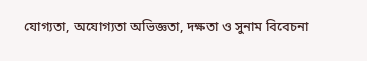যোগ্যতা, অযোগ্যতা অভিজ্ঞতা, দক্ষতা ও সুনাম বিবেচনা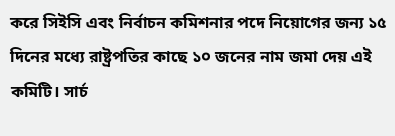করে সিইসি এবং নির্বাচন কমিশনার পদে নিয়োগের জন্য ১৫ দিনের মধ্যে রাষ্ট্রপতির কাছে ১০ জনের নাম জমা দেয় এই কমিটি। সার্চ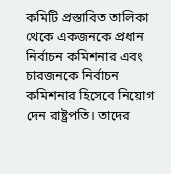কমিটি প্রস্তাবিত তালিকা থেকে একজনকে প্রধান নির্বাচন কমিশনার এবং চারজনকে নির্বাচন কমিশনার হিসেবে নিয়োগ দেন রাষ্ট্রপতি। তাদের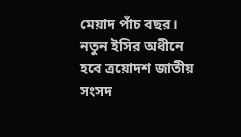মেয়াদ পাঁচ বছর। নতুন ইসির অধীনে হবে ত্রয়োদশ জাতীয় সংসদ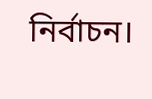নির্বাচন।